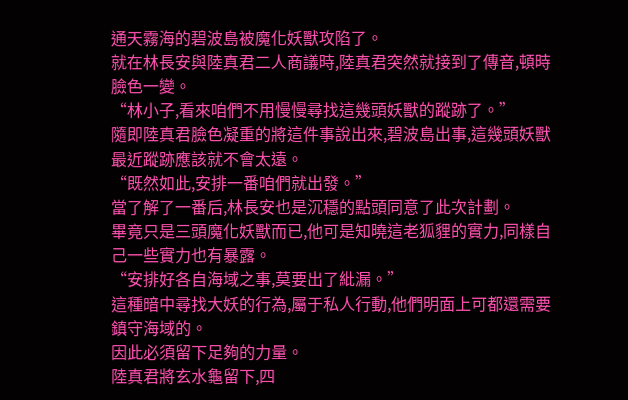通天霧海的碧波島被魔化妖獸攻陷了。
就在林長安與陸真君二人商議時,陸真君突然就接到了傳音,頓時臉色一變。
“林小子,看來咱們不用慢慢尋找這幾頭妖獸的蹤跡了。”
隨即陸真君臉色凝重的將這件事說出來,碧波島出事,這幾頭妖獸最近蹤跡應該就不會太遠。
“既然如此,安排一番咱們就出發。”
當了解了一番后,林長安也是沉穩的點頭同意了此次計劃。
畢竟只是三頭魔化妖獸而已,他可是知曉這老狐貍的實力,同樣自己一些實力也有暴露。
“安排好各自海域之事,莫要出了紕漏。”
這種暗中尋找大妖的行為,屬于私人行動,他們明面上可都還需要鎮守海域的。
因此必須留下足夠的力量。
陸真君將玄水龜留下,四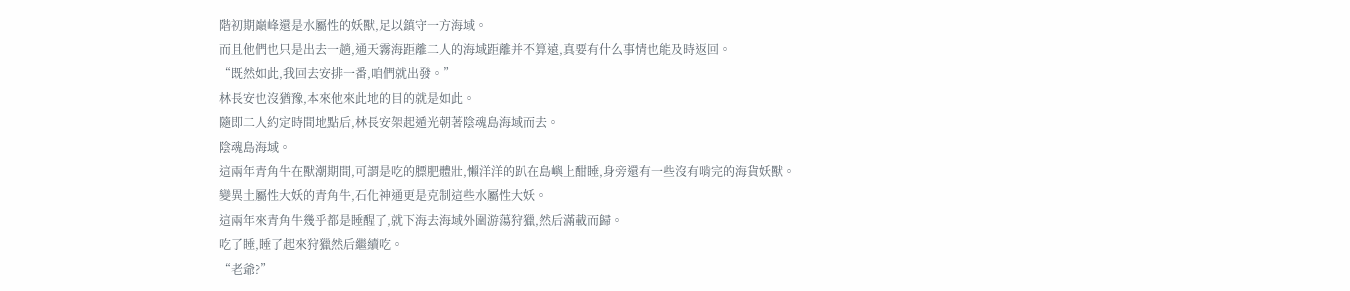階初期巔峰還是水屬性的妖獸,足以鎮守一方海域。
而且他們也只是出去一趟,通天霧海距離二人的海域距離并不算遠,真要有什么事情也能及時返回。
“既然如此,我回去安排一番,咱們就出發。”
林長安也沒猶豫,本來他來此地的目的就是如此。
隨即二人約定時間地點后,林長安架起遁光朝著陰魂島海域而去。
陰魂島海域。
這兩年青角牛在獸潮期間,可謂是吃的膘肥體壯,懶洋洋的趴在島嶼上酣睡,身旁還有一些沒有啃完的海貨妖獸。
變異土屬性大妖的青角牛,石化神通更是克制這些水屬性大妖。
這兩年來青角牛幾乎都是睡醒了,就下海去海域外圍游蕩狩獵,然后滿載而歸。
吃了睡,睡了起來狩獵然后繼續吃。
“老爺?”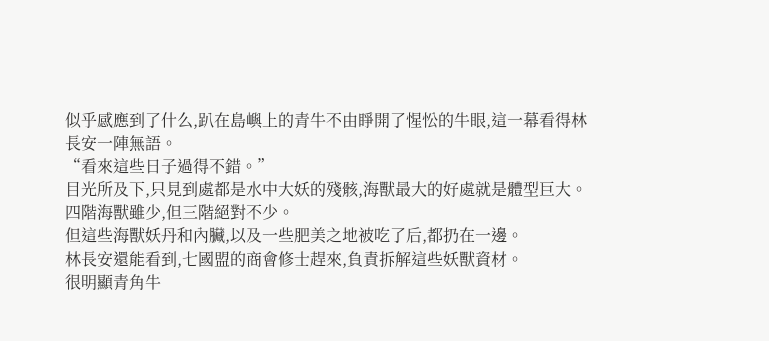似乎感應到了什么,趴在島嶼上的青牛不由睜開了惺忪的牛眼,這一幕看得林長安一陣無語。
“看來這些日子過得不錯。”
目光所及下,只見到處都是水中大妖的殘骸,海獸最大的好處就是體型巨大。
四階海獸雖少,但三階絕對不少。
但這些海獸妖丹和內臟,以及一些肥美之地被吃了后,都扔在一邊。
林長安還能看到,七國盟的商會修士趕來,負責拆解這些妖獸資材。
很明顯青角牛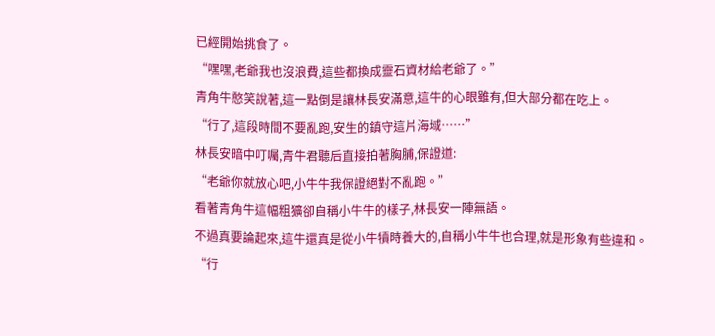已經開始挑食了。
“嘿嘿,老爺我也沒浪費,這些都換成靈石資材給老爺了。”
青角牛憨笑說著,這一點倒是讓林長安滿意,這牛的心眼雖有,但大部分都在吃上。
“行了,這段時間不要亂跑,安生的鎮守這片海域……”
林長安暗中叮囑,青牛君聽后直接拍著胸脯,保證道:
“老爺你就放心吧,小牛牛我保證絕對不亂跑。”
看著青角牛這幅粗獷卻自稱小牛牛的樣子,林長安一陣無語。
不過真要論起來,這牛還真是從小牛犢時養大的,自稱小牛牛也合理,就是形象有些違和。
“行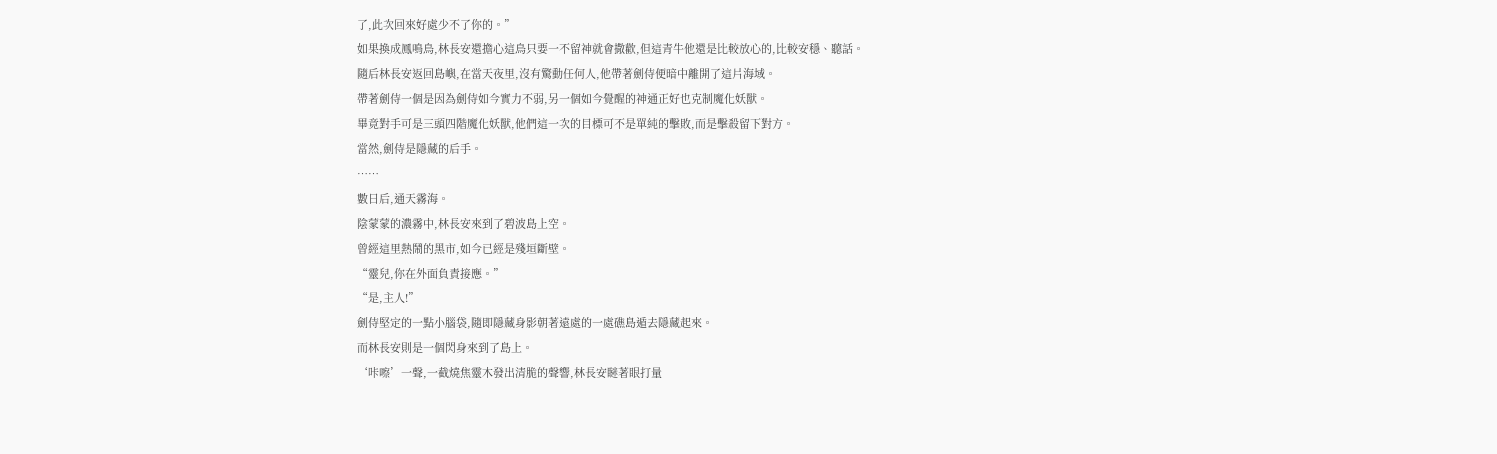了,此次回來好處少不了你的。”
如果換成鳳鳴鳥,林長安還擔心這鳥只要一不留神就會撒歡,但這青牛他還是比較放心的,比較安穩、聽話。
隨后林長安返回島嶼,在當天夜里,沒有驚動任何人,他帶著劍侍便暗中離開了這片海域。
帶著劍侍一個是因為劍侍如今實力不弱,另一個如今覺醒的神通正好也克制魔化妖獸。
畢竟對手可是三頭四階魔化妖獸,他們這一次的目標可不是單純的擊敗,而是擊殺留下對方。
當然,劍侍是隱藏的后手。
……
數日后,通天霧海。
陰蒙蒙的濃霧中,林長安來到了碧波島上空。
曾經這里熱鬧的黑市,如今已經是殘垣斷壁。
“靈兒,你在外面負責接應。”
“是,主人!”
劍侍堅定的一點小腦袋,隨即隱藏身影朝著遠處的一處礁島遁去隱藏起來。
而林長安則是一個閃身來到了島上。
‘咔嚓’一聲,一截燒焦靈木發出清脆的聲響,林長安瞇著眼打量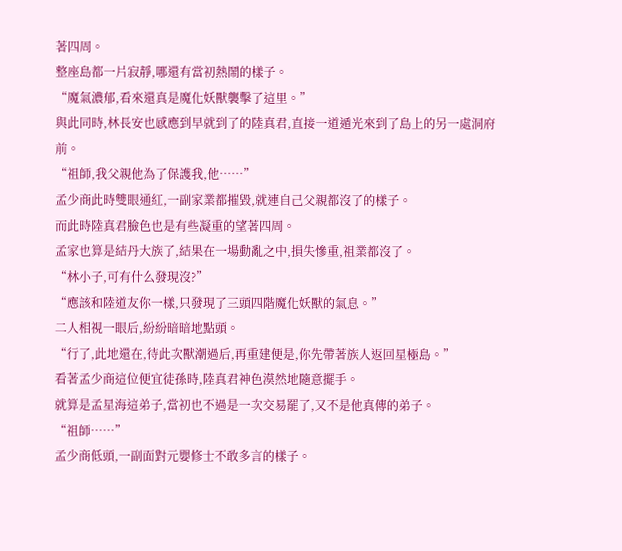著四周。
整座島都一片寂靜,哪還有當初熱鬧的樣子。
“魔氣濃郁,看來還真是魔化妖獸襲擊了這里。”
與此同時,林長安也感應到早就到了的陸真君,直接一道遁光來到了島上的另一處洞府前。
“祖師,我父親他為了保護我,他……”
孟少商此時雙眼通紅,一副家業都摧毀,就連自己父親都沒了的樣子。
而此時陸真君臉色也是有些凝重的望著四周。
孟家也算是結丹大族了,結果在一場動亂之中,損失慘重,祖業都沒了。
“林小子,可有什么發現沒?”
“應該和陸道友你一樣,只發現了三頭四階魔化妖獸的氣息。”
二人相視一眼后,紛紛暗暗地點頭。
“行了,此地還在,待此次獸潮過后,再重建便是,你先帶著族人返回星極島。”
看著孟少商這位便宜徒孫時,陸真君神色漠然地隨意擺手。
就算是孟星海這弟子,當初也不過是一次交易罷了,又不是他真傳的弟子。
“祖師……”
孟少商低頭,一副面對元嬰修士不敢多言的樣子。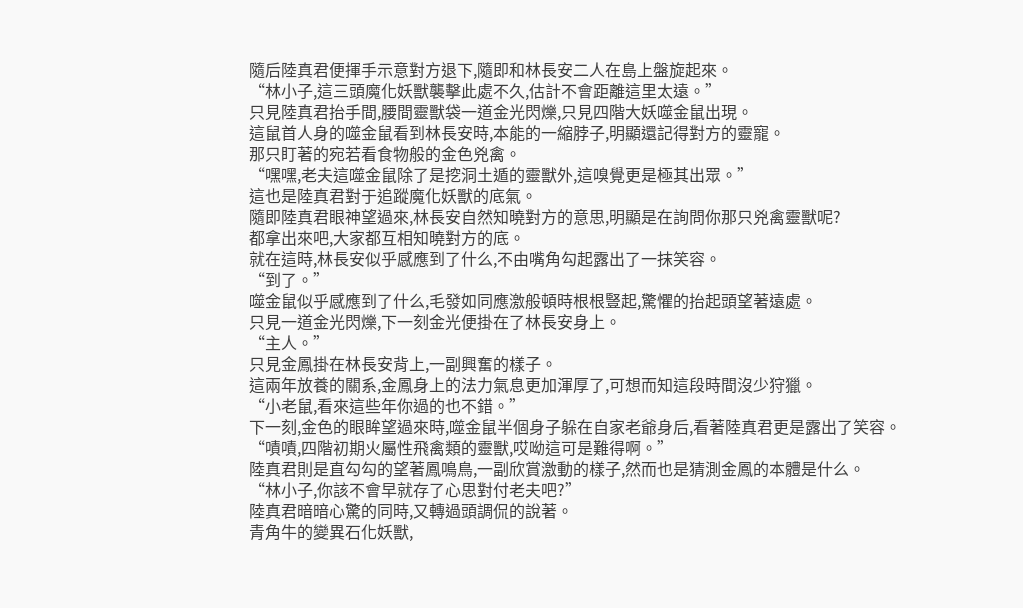隨后陸真君便揮手示意對方退下,隨即和林長安二人在島上盤旋起來。
“林小子,這三頭魔化妖獸襲擊此處不久,估計不會距離這里太遠。”
只見陸真君抬手間,腰間靈獸袋一道金光閃爍,只見四階大妖噬金鼠出現。
這鼠首人身的噬金鼠看到林長安時,本能的一縮脖子,明顯還記得對方的靈寵。
那只盯著的宛若看食物般的金色兇禽。
“嘿嘿,老夫這噬金鼠除了是挖洞土遁的靈獸外,這嗅覺更是極其出眾。”
這也是陸真君對于追蹤魔化妖獸的底氣。
隨即陸真君眼神望過來,林長安自然知曉對方的意思,明顯是在詢問你那只兇禽靈獸呢?
都拿出來吧,大家都互相知曉對方的底。
就在這時,林長安似乎感應到了什么,不由嘴角勾起露出了一抹笑容。
“到了。”
噬金鼠似乎感應到了什么,毛發如同應激般頓時根根豎起,驚懼的抬起頭望著遠處。
只見一道金光閃爍,下一刻金光便掛在了林長安身上。
“主人。”
只見金鳳掛在林長安背上,一副興奮的樣子。
這兩年放養的關系,金鳳身上的法力氣息更加渾厚了,可想而知這段時間沒少狩獵。
“小老鼠,看來這些年你過的也不錯。”
下一刻,金色的眼眸望過來時,噬金鼠半個身子躲在自家老爺身后,看著陸真君更是露出了笑容。
“嘖嘖,四階初期火屬性飛禽類的靈獸,哎呦這可是難得啊。”
陸真君則是直勾勾的望著鳳鳴鳥,一副欣賞激動的樣子,然而也是猜測金鳳的本體是什么。
“林小子,你該不會早就存了心思對付老夫吧?”
陸真君暗暗心驚的同時,又轉過頭調侃的說著。
青角牛的變異石化妖獸,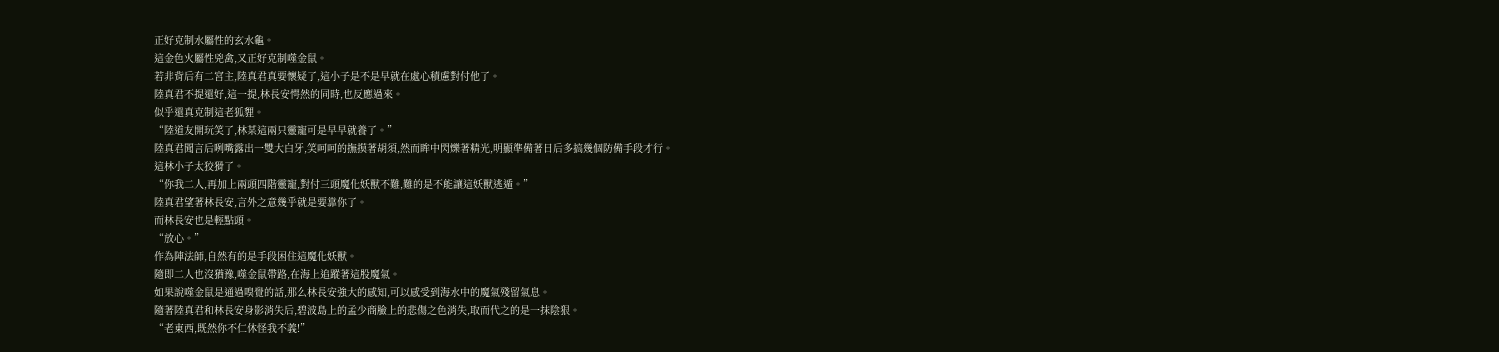正好克制水屬性的玄水龜。
這金色火屬性兇禽,又正好克制噬金鼠。
若非背后有二宮主,陸真君真要懷疑了,這小子是不是早就在處心積慮對付他了。
陸真君不提還好,這一提,林長安愕然的同時,也反應過來。
似乎還真克制這老狐貍。
“陸道友開玩笑了,林某這兩只靈寵可是早早就養了。”
陸真君聞言后咧嘴露出一雙大白牙,笑呵呵的撫摸著胡須,然而眸中閃爍著精光,明顯準備著日后多搞幾個防備手段才行。
這林小子太狡猾了。
“你我二人,再加上兩頭四階靈寵,對付三頭魔化妖獸不難,難的是不能讓這妖獸逃遁。”
陸真君望著林長安,言外之意幾乎就是要靠你了。
而林長安也是輕點頭。
“放心。”
作為陣法師,自然有的是手段困住這魔化妖獸。
隨即二人也沒猶豫,噬金鼠帶路,在海上追蹤著這股魔氣。
如果說噬金鼠是通過嗅覺的話,那么林長安強大的感知,可以感受到海水中的魔氣殘留氣息。
隨著陸真君和林長安身影消失后,碧波島上的孟少商臉上的悲傷之色消失,取而代之的是一抹陰狠。
“老東西,既然你不仁休怪我不義!”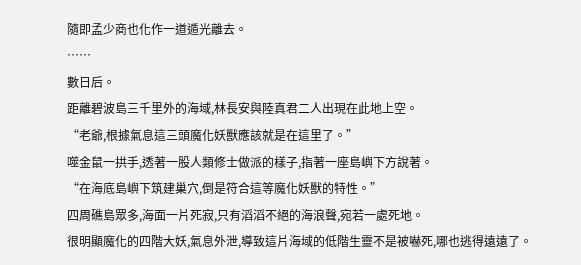隨即孟少商也化作一道遁光離去。
……
數日后。
距離碧波島三千里外的海域,林長安與陸真君二人出現在此地上空。
“老爺,根據氣息這三頭魔化妖獸應該就是在這里了。”
噬金鼠一拱手,透著一股人類修士做派的樣子,指著一座島嶼下方說著。
“在海底島嶼下筑建巢穴,倒是符合這等魔化妖獸的特性。”
四周礁島眾多,海面一片死寂,只有滔滔不絕的海浪聲,宛若一處死地。
很明顯魔化的四階大妖,氣息外泄,導致這片海域的低階生靈不是被嚇死,哪也逃得遠遠了。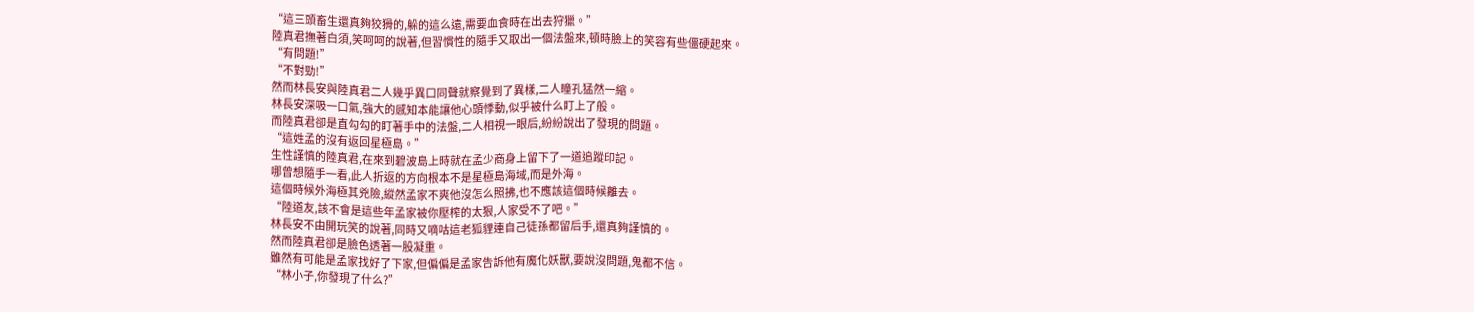“這三頭畜生還真夠狡猾的,躲的這么遠,需要血食時在出去狩獵。”
陸真君撫著白須,笑呵呵的說著,但習慣性的隨手又取出一個法盤來,頓時臉上的笑容有些僵硬起來。
“有問題!”
“不對勁!”
然而林長安與陸真君二人幾乎異口同聲就察覺到了異樣,二人瞳孔猛然一縮。
林長安深吸一口氣,強大的感知本能讓他心頭悸動,似乎被什么盯上了般。
而陸真君卻是直勾勾的盯著手中的法盤,二人相視一眼后,紛紛說出了發現的問題。
“這姓孟的沒有返回星極島。”
生性謹慎的陸真君,在來到碧波島上時就在孟少商身上留下了一道追蹤印記。
哪曾想隨手一看,此人折返的方向根本不是星極島海域,而是外海。
這個時候外海極其兇險,縱然孟家不爽他沒怎么照拂,也不應該這個時候離去。
“陸道友,該不會是這些年孟家被你壓榨的太狠,人家受不了吧。”
林長安不由開玩笑的說著,同時又嘀咕這老狐貍連自己徒孫都留后手,還真夠謹慎的。
然而陸真君卻是臉色透著一股凝重。
雖然有可能是孟家找好了下家,但偏偏是孟家告訴他有魔化妖獸,要說沒問題,鬼都不信。
“林小子,你發現了什么?”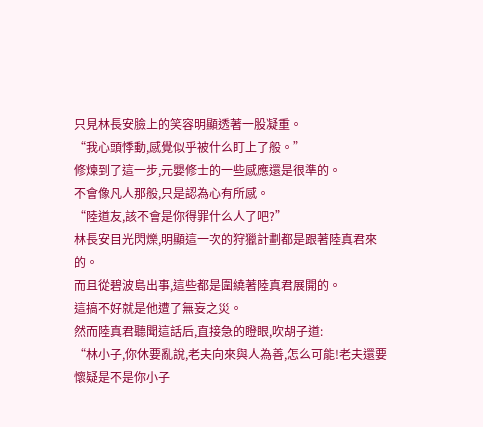只見林長安臉上的笑容明顯透著一股凝重。
“我心頭悸動,感覺似乎被什么盯上了般。”
修煉到了這一步,元嬰修士的一些感應還是很準的。
不會像凡人那般,只是認為心有所感。
“陸道友,該不會是你得罪什么人了吧?”
林長安目光閃爍,明顯這一次的狩獵計劃都是跟著陸真君來的。
而且從碧波島出事,這些都是圍繞著陸真君展開的。
這搞不好就是他遭了無妄之災。
然而陸真君聽聞這話后,直接急的瞪眼,吹胡子道:
“林小子,你休要亂說,老夫向來與人為善,怎么可能!老夫還要懷疑是不是你小子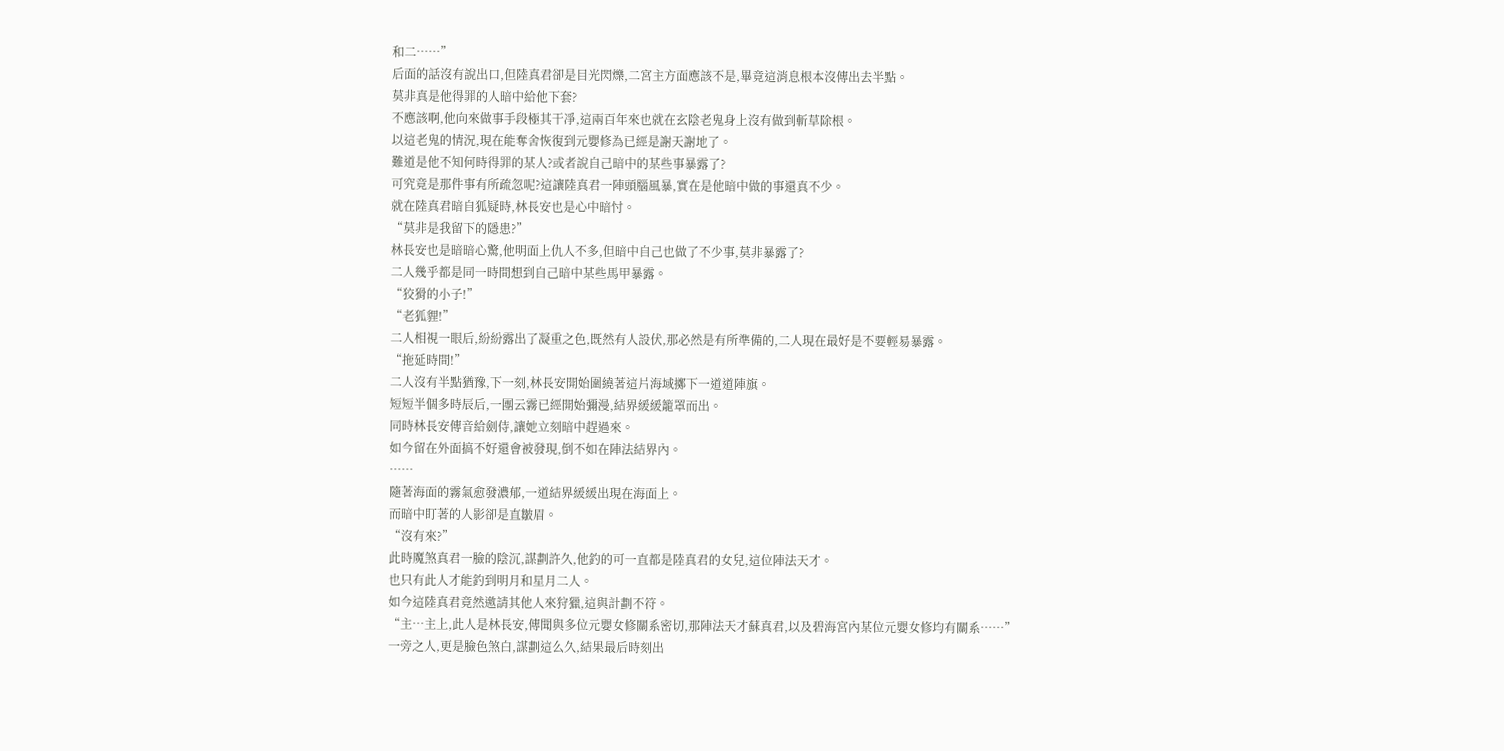和二……”
后面的話沒有說出口,但陸真君卻是目光閃爍,二宮主方面應該不是,畢竟這消息根本沒傳出去半點。
莫非真是他得罪的人暗中給他下套?
不應該啊,他向來做事手段極其干凈,這兩百年來也就在玄陰老鬼身上沒有做到斬草除根。
以這老鬼的情況,現在能奪舍恢復到元嬰修為已經是謝天謝地了。
難道是他不知何時得罪的某人?或者說自己暗中的某些事暴露了?
可究竟是那件事有所疏忽呢?這讓陸真君一陣頭腦風暴,實在是他暗中做的事還真不少。
就在陸真君暗自狐疑時,林長安也是心中暗忖。
“莫非是我留下的隱患?”
林長安也是暗暗心驚,他明面上仇人不多,但暗中自己也做了不少事,莫非暴露了?
二人幾乎都是同一時間想到自己暗中某些馬甲暴露。
“狡猾的小子!”
“老狐貍!”
二人相視一眼后,紛紛露出了凝重之色,既然有人設伏,那必然是有所準備的,二人現在最好是不要輕易暴露。
“拖延時間!”
二人沒有半點猶豫,下一刻,林長安開始圍繞著這片海域擲下一道道陣旗。
短短半個多時辰后,一團云霧已經開始彌漫,結界緩緩籠罩而出。
同時林長安傳音給劍侍,讓她立刻暗中趕過來。
如今留在外面搞不好還會被發現,倒不如在陣法結界內。
……
隨著海面的霧氣愈發濃郁,一道結界緩緩出現在海面上。
而暗中盯著的人影卻是直皺眉。
“沒有來?”
此時魔煞真君一臉的陰沉,謀劃許久,他釣的可一直都是陸真君的女兒,這位陣法天才。
也只有此人才能釣到明月和星月二人。
如今這陸真君竟然邀請其他人來狩獵,這與計劃不符。
“主…主上,此人是林長安,傳聞與多位元嬰女修關系密切,那陣法天才蘇真君,以及碧海宮內某位元嬰女修均有關系……”
一旁之人,更是臉色煞白,謀劃這么久,結果最后時刻出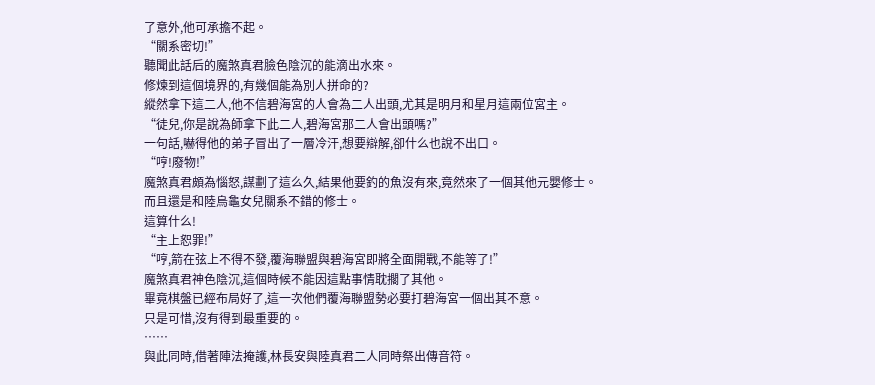了意外,他可承擔不起。
“關系密切!”
聽聞此話后的魔煞真君臉色陰沉的能滴出水來。
修煉到這個境界的,有幾個能為別人拼命的?
縱然拿下這二人,他不信碧海宮的人會為二人出頭,尤其是明月和星月這兩位宮主。
“徒兒,你是說為師拿下此二人,碧海宮那二人會出頭嗎?”
一句話,嚇得他的弟子冒出了一層冷汗,想要辯解,卻什么也說不出口。
“哼!廢物!”
魔煞真君頗為惱怒,謀劃了這么久,結果他要釣的魚沒有來,竟然來了一個其他元嬰修士。
而且還是和陸烏龜女兒關系不錯的修士。
這算什么!
“主上恕罪!”
“哼,箭在弦上不得不發,覆海聯盟與碧海宮即將全面開戰,不能等了!”
魔煞真君神色陰沉,這個時候不能因這點事情耽擱了其他。
畢竟棋盤已經布局好了,這一次他們覆海聯盟勢必要打碧海宮一個出其不意。
只是可惜,沒有得到最重要的。
……
與此同時,借著陣法掩護,林長安與陸真君二人同時祭出傳音符。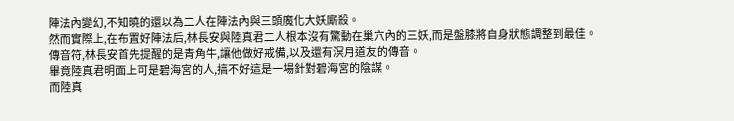陣法內變幻,不知曉的還以為二人在陣法內與三頭魔化大妖廝殺。
然而實際上,在布置好陣法后,林長安與陸真君二人根本沒有驚動在巢穴內的三妖,而是盤膝將自身狀態調整到最佳。
傳音符,林長安首先提醒的是青角牛,讓他做好戒備,以及還有溟月道友的傳音。
畢竟陸真君明面上可是碧海宮的人,搞不好這是一場針對碧海宮的陰謀。
而陸真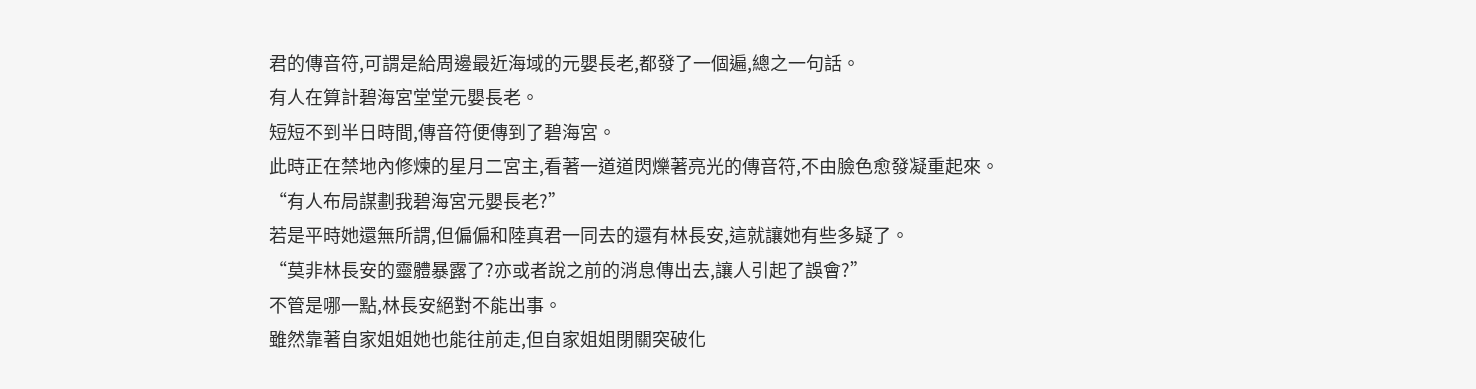君的傳音符,可謂是給周邊最近海域的元嬰長老,都發了一個遍,總之一句話。
有人在算計碧海宮堂堂元嬰長老。
短短不到半日時間,傳音符便傳到了碧海宮。
此時正在禁地內修煉的星月二宮主,看著一道道閃爍著亮光的傳音符,不由臉色愈發凝重起來。
“有人布局謀劃我碧海宮元嬰長老?”
若是平時她還無所謂,但偏偏和陸真君一同去的還有林長安,這就讓她有些多疑了。
“莫非林長安的靈體暴露了?亦或者說之前的消息傳出去,讓人引起了誤會?”
不管是哪一點,林長安絕對不能出事。
雖然靠著自家姐姐她也能往前走,但自家姐姐閉關突破化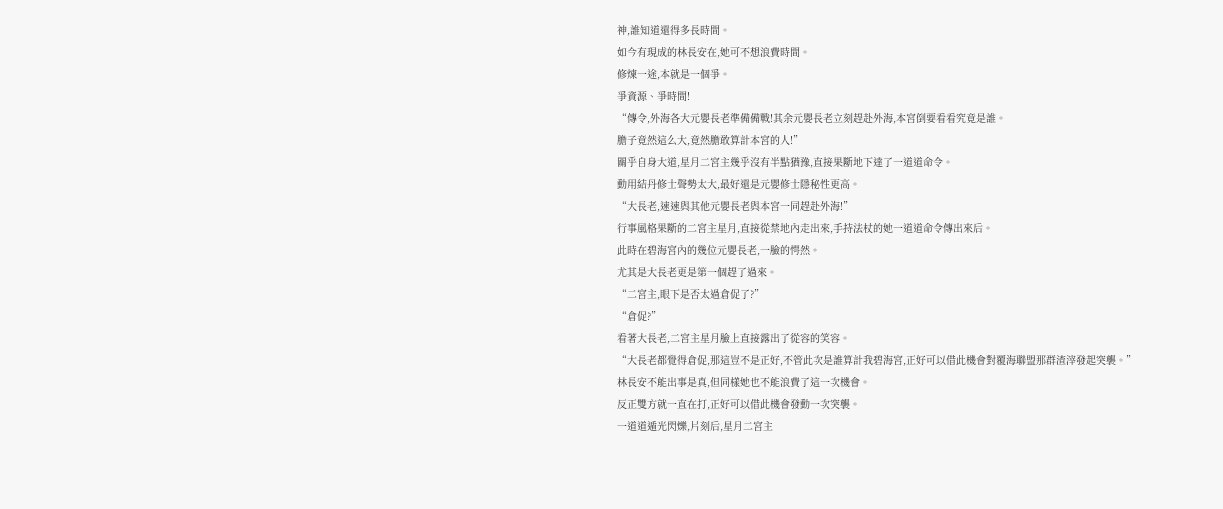神,誰知道還得多長時間。
如今有現成的林長安在,她可不想浪費時間。
修煉一途,本就是一個爭。
爭資源、爭時間!
“傳令,外海各大元嬰長老準備備戰!其余元嬰長老立刻趕赴外海,本宮倒要看看究竟是誰。
膽子竟然這么大,竟然膽敢算計本宮的人!”
關乎自身大道,星月二宮主幾乎沒有半點猶豫,直接果斷地下達了一道道命令。
動用結丹修士聲勢太大,最好還是元嬰修士隱秘性更高。
“大長老,速速與其他元嬰長老與本宮一同趕赴外海!”
行事風格果斷的二宮主星月,直接從禁地內走出來,手持法杖的她一道道命令傳出來后。
此時在碧海宮內的幾位元嬰長老,一臉的愕然。
尤其是大長老更是第一個趕了過來。
“二宮主,眼下是否太過倉促了?”
“倉促?”
看著大長老,二宮主星月臉上直接露出了從容的笑容。
“大長老都覺得倉促,那這豈不是正好,不管此次是誰算計我碧海宮,正好可以借此機會對覆海聯盟那群渣滓發起突襲。”
林長安不能出事是真,但同樣她也不能浪費了這一次機會。
反正雙方就一直在打,正好可以借此機會發動一次突襲。
一道道遁光閃爍,片刻后,星月二宮主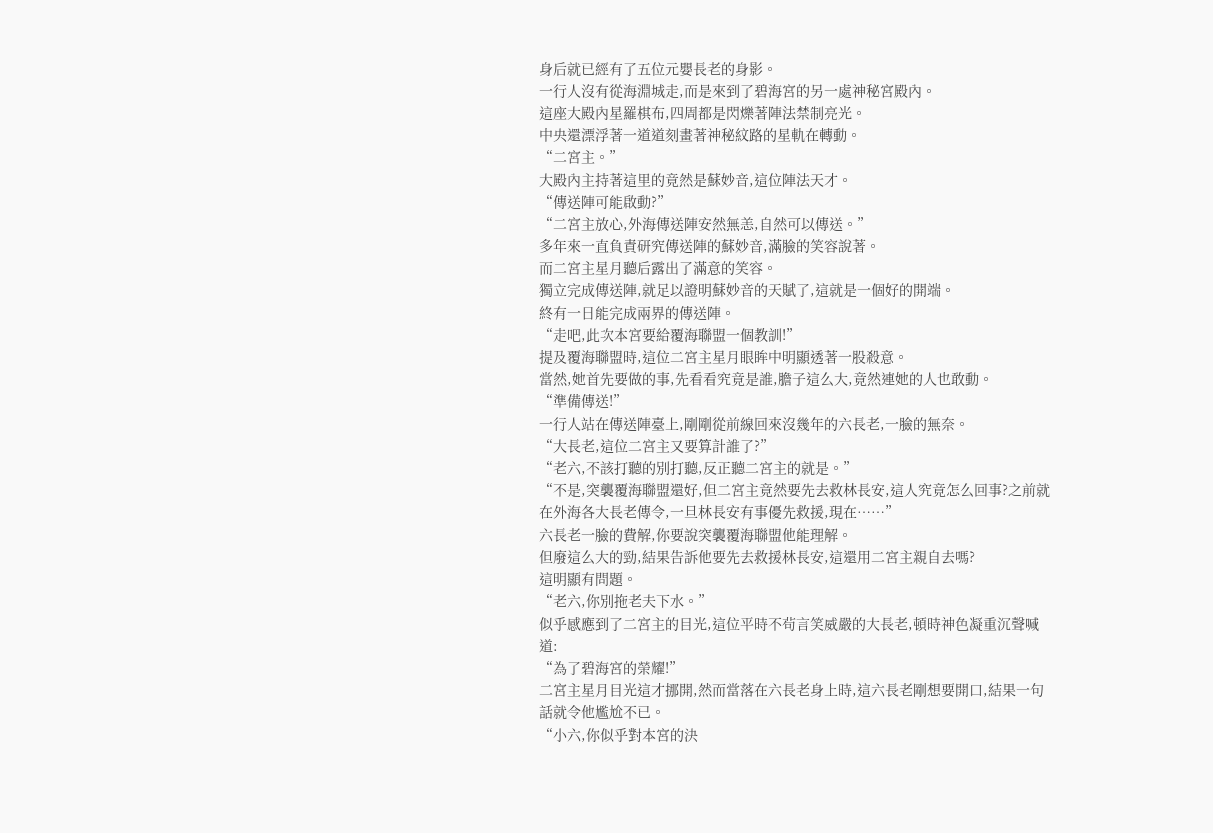身后就已經有了五位元嬰長老的身影。
一行人沒有從海淵城走,而是來到了碧海宮的另一處神秘宮殿內。
這座大殿內星羅棋布,四周都是閃爍著陣法禁制亮光。
中央還漂浮著一道道刻畫著神秘紋路的星軌在轉動。
“二宮主。”
大殿內主持著這里的竟然是蘇妙音,這位陣法天才。
“傳送陣可能啟動?”
“二宮主放心,外海傳送陣安然無恙,自然可以傳送。”
多年來一直負責研究傳送陣的蘇妙音,滿臉的笑容說著。
而二宮主星月聽后露出了滿意的笑容。
獨立完成傳送陣,就足以證明蘇妙音的天賦了,這就是一個好的開端。
終有一日能完成兩界的傳送陣。
“走吧,此次本宮要給覆海聯盟一個教訓!”
提及覆海聯盟時,這位二宮主星月眼眸中明顯透著一股殺意。
當然,她首先要做的事,先看看究竟是誰,膽子這么大,竟然連她的人也敢動。
“準備傳送!”
一行人站在傳送陣臺上,剛剛從前線回來沒幾年的六長老,一臉的無奈。
“大長老,這位二宮主又要算計誰了?”
“老六,不該打聽的別打聽,反正聽二宮主的就是。”
“不是,突襲覆海聯盟還好,但二宮主竟然要先去救林長安,這人究竟怎么回事?之前就在外海各大長老傳令,一旦林長安有事優先救援,現在……”
六長老一臉的費解,你要說突襲覆海聯盟他能理解。
但廢這么大的勁,結果告訴他要先去救援林長安,這還用二宮主親自去嗎?
這明顯有問題。
“老六,你別拖老夫下水。”
似乎感應到了二宮主的目光,這位平時不茍言笑威嚴的大長老,頓時神色凝重沉聲喊道:
“為了碧海宮的榮耀!”
二宮主星月目光這才挪開,然而當落在六長老身上時,這六長老剛想要開口,結果一句話就令他尷尬不已。
“小六,你似乎對本宮的決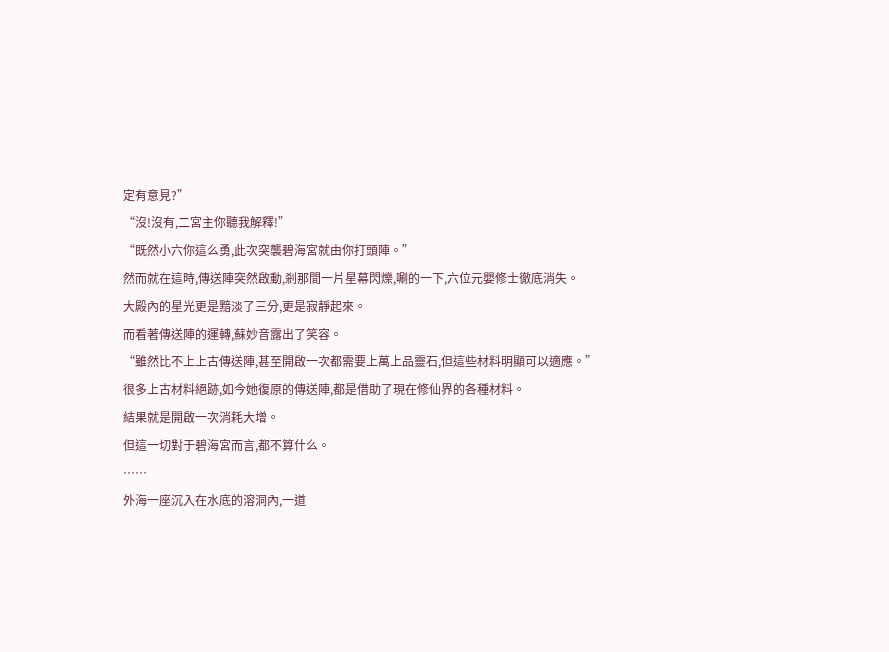定有意見?”
“沒!沒有,二宮主你聽我解釋!”
“既然小六你這么勇,此次突襲碧海宮就由你打頭陣。”
然而就在這時,傳送陣突然啟動,剎那間一片星幕閃爍,唰的一下,六位元嬰修士徹底消失。
大殿內的星光更是黯淡了三分,更是寂靜起來。
而看著傳送陣的運轉,蘇妙音露出了笑容。
“雖然比不上上古傳送陣,甚至開啟一次都需要上萬上品靈石,但這些材料明顯可以適應。”
很多上古材料絕跡,如今她復原的傳送陣,都是借助了現在修仙界的各種材料。
結果就是開啟一次消耗大增。
但這一切對于碧海宮而言,都不算什么。
……
外海一座沉入在水底的溶洞內,一道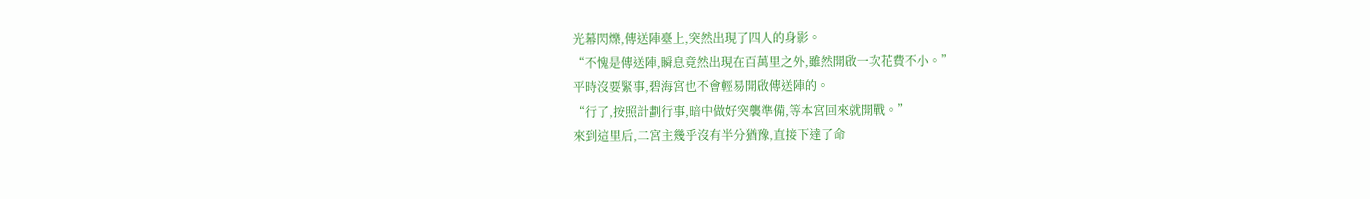光幕閃爍,傳送陣臺上,突然出現了四人的身影。
“不愧是傳送陣,瞬息竟然出現在百萬里之外,雖然開啟一次花費不小。”
平時沒要緊事,碧海宮也不會輕易開啟傳送陣的。
“行了,按照計劃行事,暗中做好突襲準備,等本宮回來就開戰。”
來到這里后,二宮主幾乎沒有半分猶豫,直接下達了命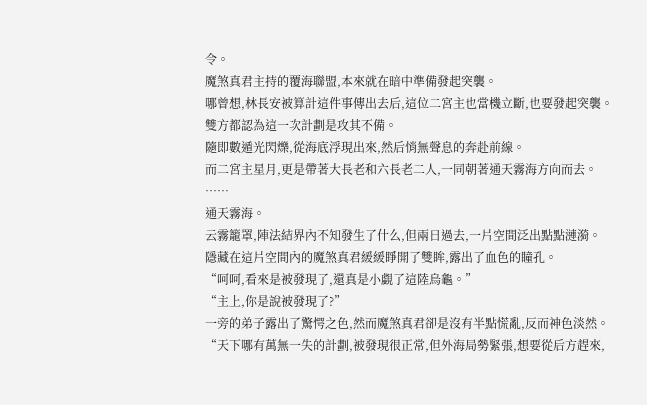令。
魔煞真君主持的覆海聯盟,本來就在暗中準備發起突襲。
哪曾想,林長安被算計這件事傳出去后,這位二宮主也當機立斷,也要發起突襲。
雙方都認為這一次計劃是攻其不備。
隨即數遁光閃爍,從海底浮現出來,然后悄無聲息的奔赴前線。
而二宮主星月,更是帶著大長老和六長老二人,一同朝著通天霧海方向而去。
……
通天霧海。
云霧籠罩,陣法結界內不知發生了什么,但兩日過去,一片空間泛出點點漣漪。
隱藏在這片空間內的魔煞真君緩緩睜開了雙眸,露出了血色的瞳孔。
“呵呵,看來是被發現了,還真是小覷了這陸烏龜。”
“主上,你是說被發現了?”
一旁的弟子露出了驚愕之色,然而魔煞真君卻是沒有半點慌亂,反而神色淡然。
“天下哪有萬無一失的計劃,被發現很正常,但外海局勢緊張,想要從后方趕來,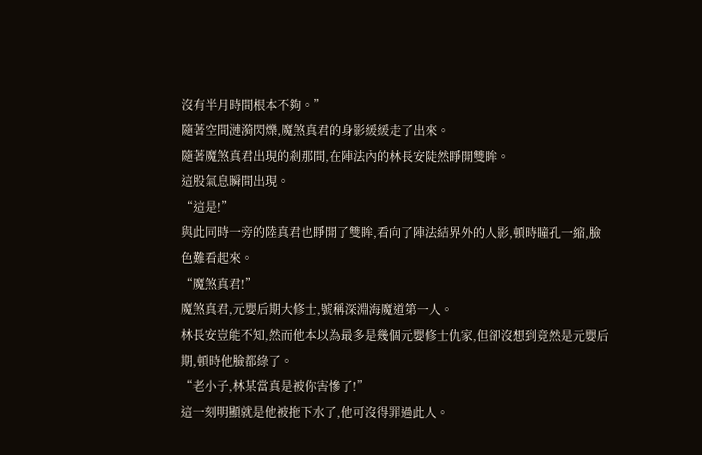沒有半月時間根本不夠。”
隨著空間漣漪閃爍,魔煞真君的身影緩緩走了出來。
隨著魔煞真君出現的剎那間,在陣法內的林長安陡然睜開雙眸。
這股氣息瞬間出現。
“這是!”
與此同時一旁的陸真君也睜開了雙眸,看向了陣法結界外的人影,頓時瞳孔一縮,臉色難看起來。
“魔煞真君!”
魔煞真君,元嬰后期大修士,號稱深淵海魔道第一人。
林長安豈能不知,然而他本以為最多是幾個元嬰修士仇家,但卻沒想到竟然是元嬰后期,頓時他臉都綠了。
“老小子,林某當真是被你害慘了!”
這一刻明顯就是他被拖下水了,他可沒得罪過此人。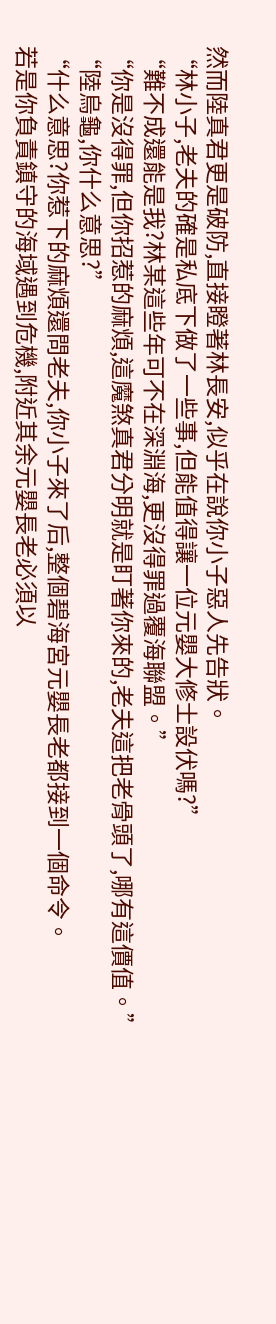然而陸真君更是破防,直接瞪著林長安,似乎在說你小子惡人先告狀。
“林小子,老夫的確是私底下做了一些事,但能值得讓一位元嬰大修士設伏嗎?”
“難不成還能是我?林某這些年可不在深淵海,更沒得罪過覆海聯盟。”
“你是沒得罪,但你招惹的麻煩,這魔煞真君分明就是盯著你來的,老夫這把老骨頭了,哪有這價值。”
“陸烏龜,你什么意思?”
“什么意思?你惹下的麻煩還問老夫,你小子來了后,整個碧海宮元嬰長老都接到一個命令。
若是你負責鎮守的海域遇到危機,附近其余元嬰長老必須以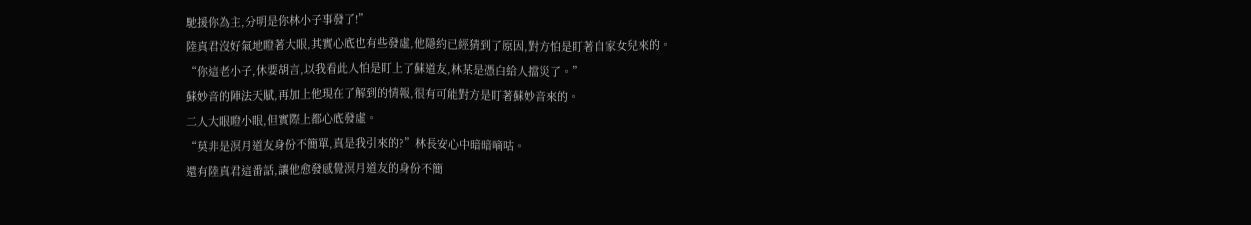馳援你為主,分明是你林小子事發了!”
陸真君沒好氣地瞪著大眼,其實心底也有些發虛,他隱約已經猜到了原因,對方怕是盯著自家女兒來的。
“你這老小子,休要胡言,以我看此人怕是盯上了蘇道友,林某是憑白給人擋災了。”
蘇妙音的陣法天賦,再加上他現在了解到的情報,很有可能對方是盯著蘇妙音來的。
二人大眼瞪小眼,但實際上都心底發虛。
“莫非是溟月道友身份不簡單,真是我引來的?”林長安心中暗暗嘀咕。
還有陸真君這番話,讓他愈發感覺溟月道友的身份不簡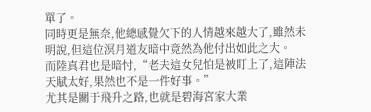單了。
同時更是無奈,他總感覺欠下的人情越來越大了,雖然未明說,但這位溟月道友暗中竟然為他付出如此之大。
而陸真君也是暗忖,“老夫這女兒怕是被盯上了,這陣法天賦太好,果然也不是一件好事。”
尤其是關于飛升之路,也就是碧海宮家大業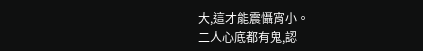大,這才能震懾宵小。
二人心底都有鬼,認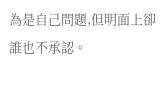為是自己問題,但明面上卻誰也不承認。